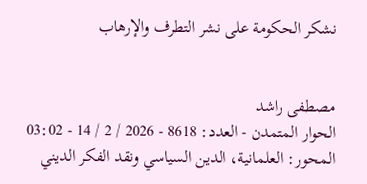نشكر الحكومة على نشر التطرف والإرهاب


مصطفى راشد
الحوار المتمدن - العدد: 8618 - 2026 / 2 / 14 - 03:02
المحور: العلمانية، الدين السياسي ونقد الفكر الديني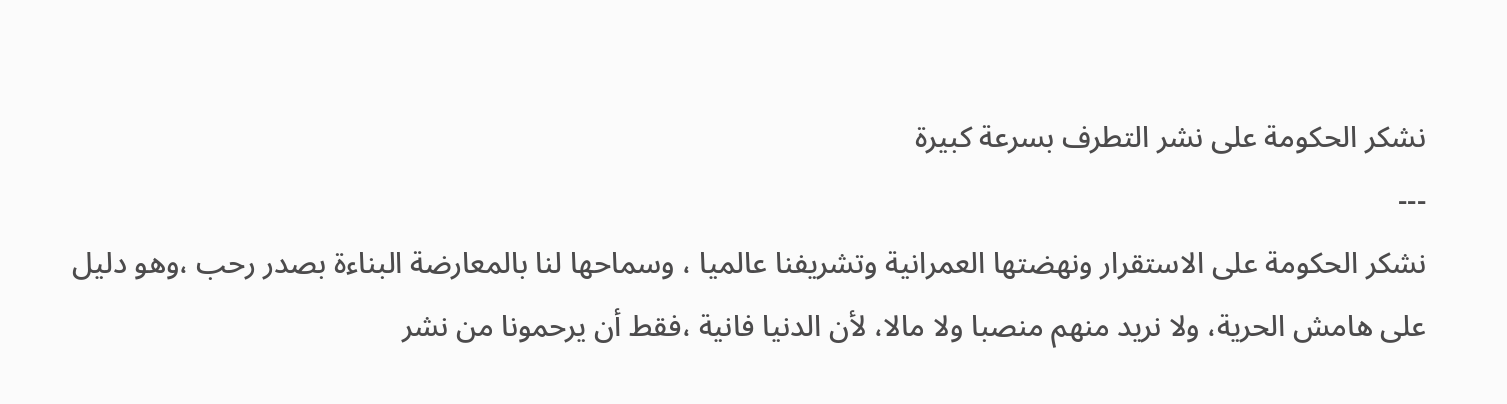نشكر الحكومة على نشر التطرف بسرعة كبيرة
---
نشكر الحكومة على الاستقرار ونهضتها العمرانية وتشريفنا عالميا ، وسماحها لنا بالمعارضة البناءة بصدر رحب ،وهو دليل على هامش الحرية، ولا نريد منهم منصبا ولا مالا، لأن الدنيا فانية ،فقط أن يرحمونا من نشر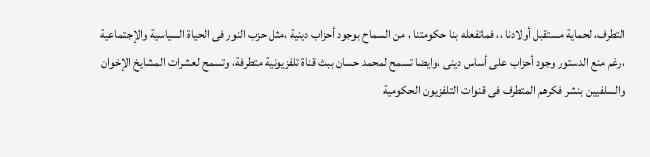التطرف، لحماية مستقبل أولادنا ،، فماتفعله بنا حكومتنا ، من السماح بوجود أحزاب دينية ،مثل حزب النور فى الحياة السياسية والإجتماعية ،رغم منع الدستور وجود أحزاب على أساس دينى ،وايضا تسمح لمحمد حسان ببث قناة تلفزيونية متطرفة، وتسمح لعشرات المشايخ الإخوان والسلفيين بنشر فكرهم المتطرف فى قنوات التلفزيون الحكومية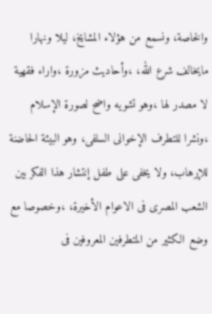والخاصة، ونسمع من هؤلاء المشايخ، ليلا ونهارا مايخالف شرع الله، ،وأحاديث مزورة ،واراء فقهية لا مصدر لها ،وهو تشويه واضح لصورة الإسلام ،ونشرا للتطرف الإخوانى السلفى، وهو البيئة الحاضنة للإرهاب، ولا يخفى على طفل إنتشار هذا الفكر بين الشعب المصرى فى الاعوام الأخيرة، ،وخصوصا مع وضع الكثير من المتطرفين المعروفين فى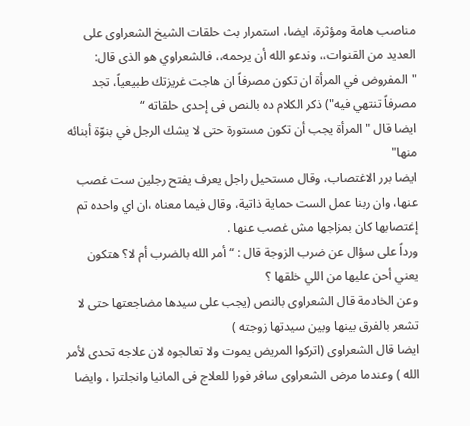مناصب هامة ومؤثرة، ايضا، استمرار بث حلقات الشيخ الشعراوى على العديد من القنوات،، وندعو الله أن يرحمه،، فالشعراوي هو الذى قال: "المفروض في المرأة ان تكون مصرفاً ان هاجت غريزتك طبيعياً، تجد مصرفاً تنتهي فيه") ذكر الكلام ده بالنص فى إحدى حلقاته “
ايضا قال "المرأة يجب أن تكون مستورة حتى لا يشك الرجل في بنوّة أبنائه منها"
ايضا برر الاغتصاب، وقال مستحيل راجل يعرف يفتح رجلين ست غصب عنها، وان ربنا عمل الست حماية ذاتية، وقال فيما معناه ،ان اي واحده تم إغتصابها كان بمزاجها مش غصب عنها .
ورداً على سؤال عن ضرب الزوجة قال : “أمر الله بالضرب أم لا؟ هتكون يعني أحن عليها من اللي خلقها ؟
وعن الخادمة قال الشعراوى بالنص (يجب على سيدها مضاجعتها حتى لا تشعر بالفرق بينها وبين سيدتها زوجته )
ايضا قال الشعراوى (اتركوا المريض يموت ولا تعالجوه لان علاجه تحدى لأمر الله ) وعندما مرض الشعراوى سافر فورا للعلاج فى المانيا وانجلترا ، وايضا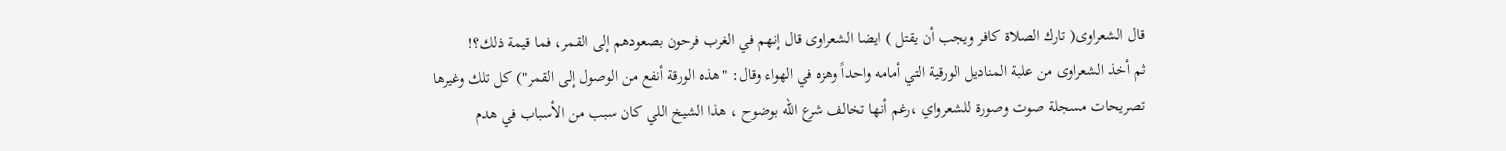قال الشعراوى( تارك الصلاة كافر ويجب أن يقتل ) ايضا الشعراوى قال إنهم في الغرب فرحون بصعودهم إلى القمر، فما قيمة ذلك؟!
ثم أخذ الشعراوى من علبة المناديل الورقية التي أمامه واحداً وهزه في الهواء وقال: "هذه الورقة أنفع من الوصول إلى القمر") كل تلك وغيرها تصريحات مسجلة صوت وصورة للشعرواي ،رغم أنها تخالف شرع الله بوضوح ، هذا الشيخ اللي كان سبب من الأسباب في هدم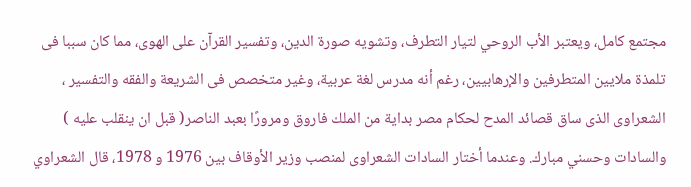مجتمع كامل، ويعتبر الأب الروحي لتيار التطرف، وتشويه صورة الدين، وتفسير القرآن على الهوى، مما كان سببا فى تلمذة ملايين المتطرفين والإرهابيين، رغم أنه مدرس لغة عربية، وغير متخصص فى الشريعة والفقه والتفسير ، الشعراوى الذى ساق قصائد المدح لحكام مصر بداية من الملك فاروق ومرورًا بعبد الناصر( قبل ان ينقلب عليه ) والسادات وحسني مبارك. وعندما أختار السادات الشعراوى لمنصب وزير الأوقاف بين 1976 و 1978، قال الشعراوي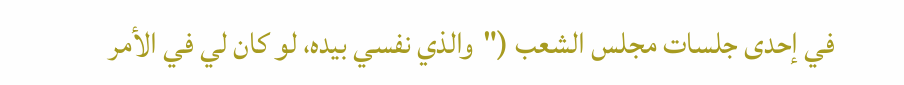في إحدى جلسات مجلس الشعب ("والذي نفسي بيده، لو كان لي في الأمر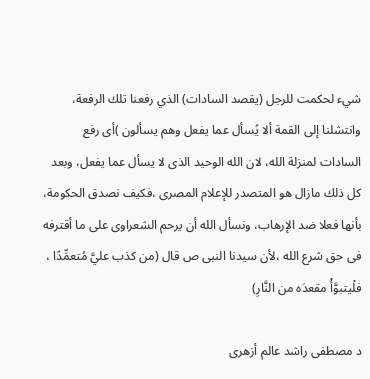شيء لحكمت للرجل (يقصد السادات) الذي رفعنا تلك الرفعة، وانتشلنا إلى القمة ألا يُسأل عما يفعل وهم يسألون )أى رفع السادات لمنزلة الله، لان الله الوحيد الذى لا يسأل عما يفعل، وبعد كل ذلك مازال هو المتصدر للإعلام المصرى ،فكيف نصدق الحكومة، بأنها فعلا ضد الإرهاب، ونسأل الله أن يرحم الشعراوى على ما أقترفه فى حق شرع الله ،لأن سيدنا النبى ص قال (من كذب عليَّ مُتعمِّدًا ، فلْيتبوَّأْ مقعدَه من النَّارِ)

د مصطفى راشد عالم أزهرى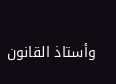وأستاذ القانون